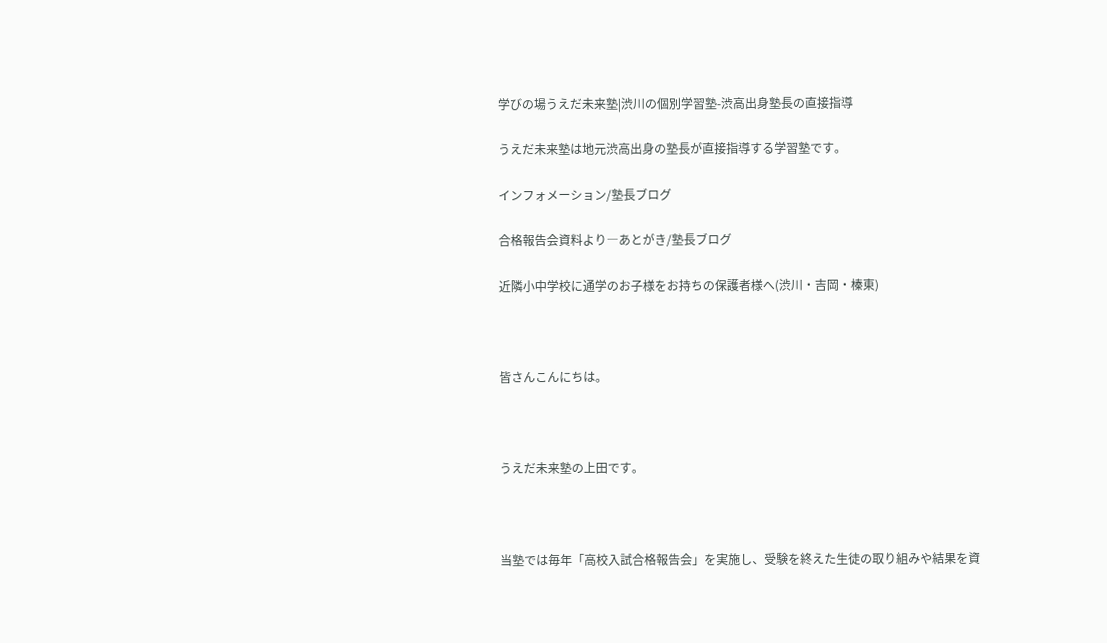学びの場うえだ未来塾|渋川の個別学習塾-渋高出身塾長の直接指導

うえだ未来塾は地元渋高出身の塾長が直接指導する学習塾です。

インフォメーション/塾長ブログ

合格報告会資料より―あとがき/塾長ブログ

近隣小中学校に通学のお子様をお持ちの保護者様へ(渋川・吉岡・榛東)



皆さんこんにちは。



うえだ未来塾の上田です。



当塾では毎年「高校入試合格報告会」を実施し、受験を終えた生徒の取り組みや結果を資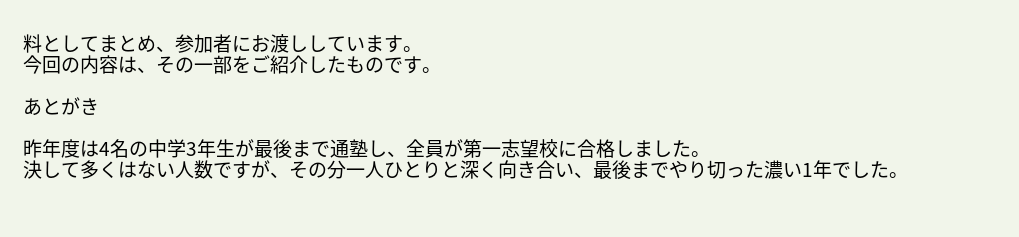料としてまとめ、参加者にお渡ししています。
今回の内容は、その一部をご紹介したものです。

あとがき

昨年度は4名の中学3年生が最後まで通塾し、全員が第一志望校に合格しました。
決して多くはない人数ですが、その分一人ひとりと深く向き合い、最後までやり切った濃い1年でした。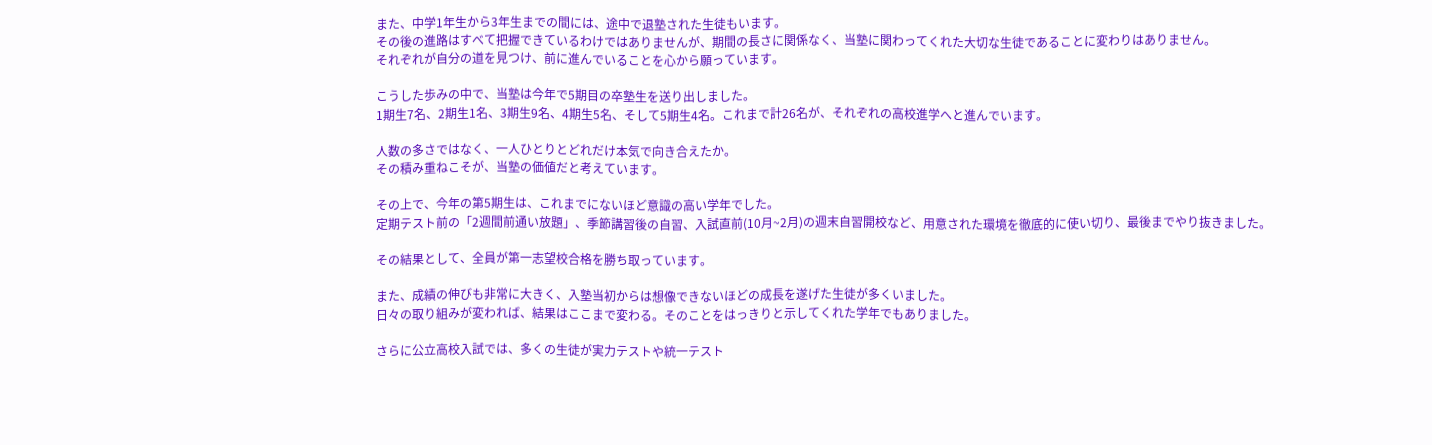また、中学1年生から3年生までの間には、途中で退塾された生徒もいます。
その後の進路はすべて把握できているわけではありませんが、期間の長さに関係なく、当塾に関わってくれた大切な生徒であることに変わりはありません。
それぞれが自分の道を見つけ、前に進んでいることを心から願っています。

こうした歩みの中で、当塾は今年で5期目の卒塾生を送り出しました。
1期生7名、2期生1名、3期生9名、4期生5名、そして5期生4名。これまで計26名が、それぞれの高校進学へと進んでいます。

人数の多さではなく、一人ひとりとどれだけ本気で向き合えたか。
その積み重ねこそが、当塾の価値だと考えています。

その上で、今年の第5期生は、これまでにないほど意識の高い学年でした。
定期テスト前の「2週間前通い放題」、季節講習後の自習、入試直前(10月~2月)の週末自習開校など、用意された環境を徹底的に使い切り、最後までやり抜きました。

その結果として、全員が第一志望校合格を勝ち取っています。

また、成績の伸びも非常に大きく、入塾当初からは想像できないほどの成長を遂げた生徒が多くいました。
日々の取り組みが変われば、結果はここまで変わる。そのことをはっきりと示してくれた学年でもありました。

さらに公立高校入試では、多くの生徒が実力テストや統一テスト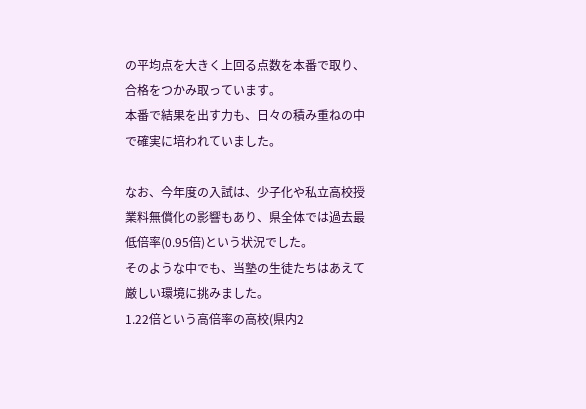の平均点を大きく上回る点数を本番で取り、合格をつかみ取っています。
本番で結果を出す力も、日々の積み重ねの中で確実に培われていました。

なお、今年度の入試は、少子化や私立高校授業料無償化の影響もあり、県全体では過去最低倍率(0.95倍)という状況でした。
そのような中でも、当塾の生徒たちはあえて厳しい環境に挑みました。
1.22倍という高倍率の高校(県内2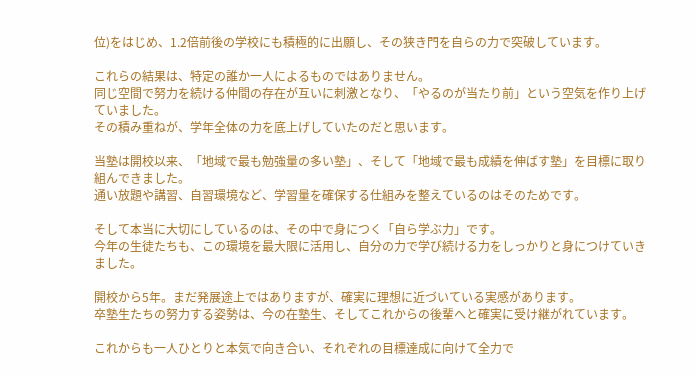位)をはじめ、1.2倍前後の学校にも積極的に出願し、その狭き門を自らの力で突破しています。

これらの結果は、特定の誰か一人によるものではありません。
同じ空間で努力を続ける仲間の存在が互いに刺激となり、「やるのが当たり前」という空気を作り上げていました。
その積み重ねが、学年全体の力を底上げしていたのだと思います。

当塾は開校以来、「地域で最も勉強量の多い塾」、そして「地域で最も成績を伸ばす塾」を目標に取り組んできました。
通い放題や講習、自習環境など、学習量を確保する仕組みを整えているのはそのためです。

そして本当に大切にしているのは、その中で身につく「自ら学ぶ力」です。
今年の生徒たちも、この環境を最大限に活用し、自分の力で学び続ける力をしっかりと身につけていきました。

開校から5年。まだ発展途上ではありますが、確実に理想に近づいている実感があります。
卒塾生たちの努力する姿勢は、今の在塾生、そしてこれからの後輩へと確実に受け継がれています。

これからも一人ひとりと本気で向き合い、それぞれの目標達成に向けて全力で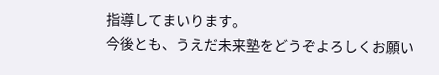指導してまいります。
今後とも、うえだ未来塾をどうぞよろしくお願い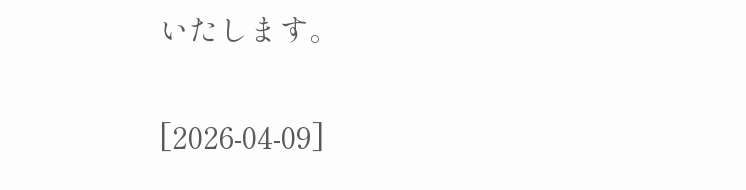いたします。

[2026-04-09]